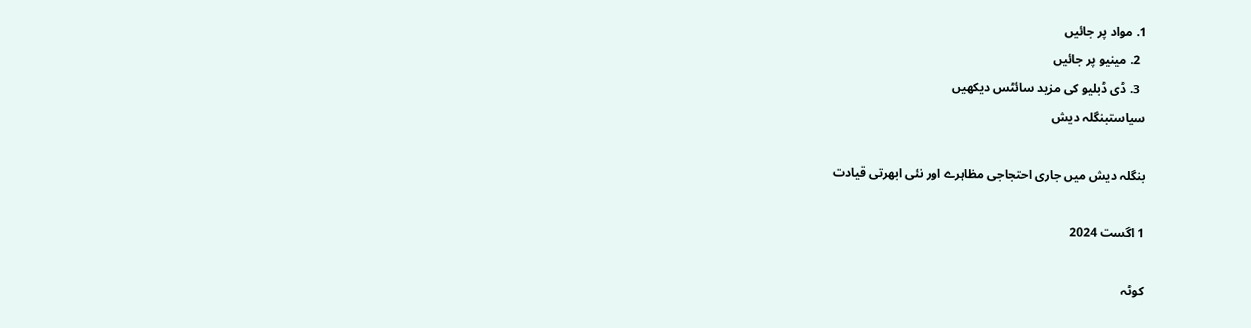1. مواد پر جائیں
  2. مینیو پر جائیں
  3. ڈی ڈبلیو کی مزید سائٹس دیکھیں
سیاستبنگلہ دیش

بنگلہ دیش میں جاری احتجاجی مظاہرے اور نئی ابھرتی قیادت

1 اگست 2024

کوٹہ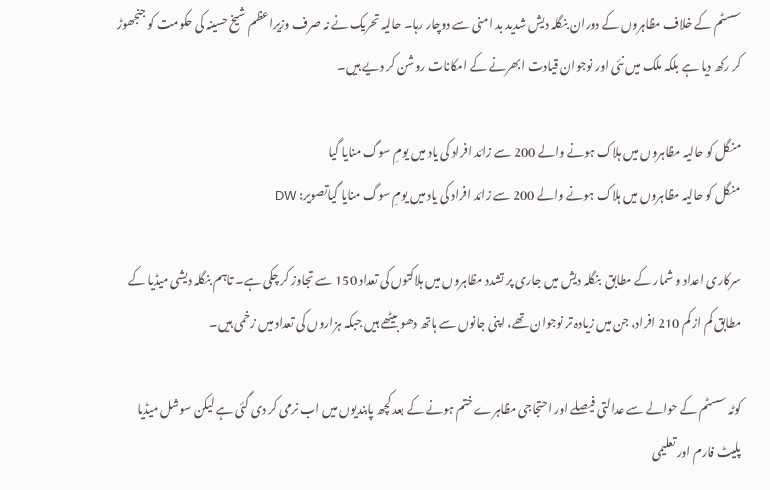سسٹم کے خلاف مظاہروں کے دوران بنگلہ دیش شدید بد امنی سے دوچار رہا۔ حالیہ تحریک نے نہ صرف وزیراعظم شیخ حسینہ کی حکومت کو جنجھوڑ کر رکھ دیا ہے بلکہ ملک میں نئی اور نوجوان قیادت ابھرنے کے امکانات روشن کر دیے ہیں۔

منگل کو حالیہ مظاہروں میں ہلاک ہونے والے 200 سے زائد افراد کی یاد میں یومِ سوگ منایا گیا
منگل کو حالیہ مظاہروں میں ہلاک ہونے والے 200 سے زائد افراد کی یاد میں یومِ سوگ منایا گیاتصویر: DW

سرکاری اعداد و شمار کے مطابق  بنگلہ دیش میں جاری پر تشدد مظاہروں میں ہلاکتوں کی تعداد 150 سے تجاوز کر چکی ہے۔ تاہم بنگلہ دیشی میڈیا کے مطابق کم از کم 210 افراد، جن میں زیادہ تر نوجوان تھے، اپنی جانوں سے ہاتھ دھو بیٹھے ہیں جبکہ ہزاروں کی تعداد میں زخمی ہیں۔

کوٹہ سسٹم کے حوالے سے عدالتی فیصلے اور احتجاجی مظاہرے ختم ہونے کے بعد کچھ پابندیوں میں اب نرمی کر دی گئی ہے لیکن سوشل میڈیا پلیٹ فارم اور تعلیمی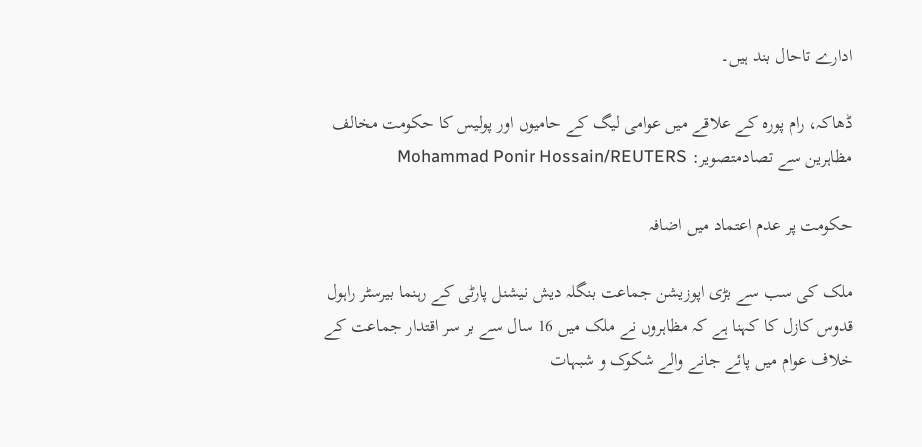ادارے تاحال بند ہیں۔

ڈھاکہ، رام پورہ کے علاقے میں عوامی لیگ کے حامیوں اور پولیس کا حکومت مخالف مظاہرین سے تصادمتصویر: Mohammad Ponir Hossain/REUTERS

حکومت پر عدم اعتماد میں اضافہ

ملک کی سب سے بڑی اپوزیشن جماعت بنگلہ دیش نیشنل پارٹی کے رہنما بیرسٹر راہول قدوس کازل کا کہنا ہے کہ مظاہروں نے ملک میں 16 سال سے بر سر اقتدار جماعت کے خلاف عوام میں پائے جانے والے شکوک و شبہات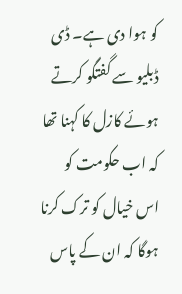کو ہوا دی ہے۔ ڈی ڈبلیو سے گفتگو کرتے ہوئے کازل کا کہنا تھا کہ اب حکومت کو اس خیال کو ترک کرنا ہوگا کہ ان کے پاس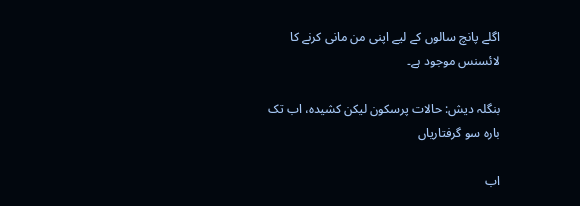اگلے پانچ سالوں کے لیے اپنی من مانی کرنے کا لائسنس موجود ہے۔

بنگلہ دیش: حالات پرسکون لیکن کشیدہ، اب تک بارہ سو گرفتاریاں

اب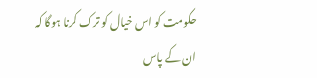حکومت کو اس خیال کو ترک کرنا ہوگا کہ ان کے پاس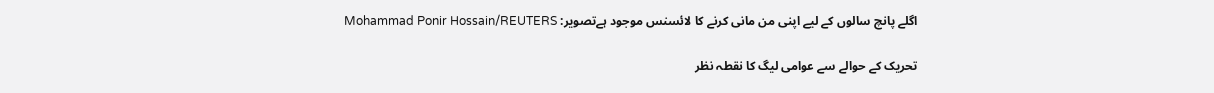اگلے پانچ سالوں کے لیے اپنی من مانی کرنے کا لائسنس موجود ہےتصویر: Mohammad Ponir Hossain/REUTERS

تحریک کے حوالے سے عوامی لیگ کا نقطہ نظر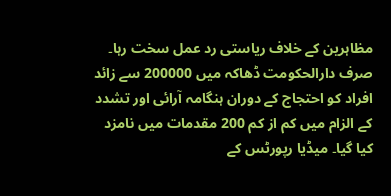مظاہرین کے خلاف ریاستی رد عمل سخت رہا۔ صرف دارالحکومت ڈھاکہ میں 200000 سے زائد افراد کو احتجاج کے دوران ہنگامہ آرائی اور تشدد کے الزام میں کم از کم 200 مقدمات میں نامزد کیا گیا۔ میڈیا رپورٹس کے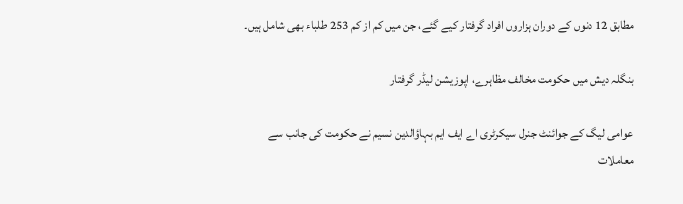مطابق 12 دنوں کے دوران ہزاروں افراد گرفتار کیے گئے، جن میں کم از کم 253 طلباء بھی شامل ہیں۔

بنگلہ دیش میں حکومت مخالف مظاہرے، اپوزیشن لیڈر گرفتار

عوامی لیگ کے جوائنٹ جنرل سیکرٹری اے ایف ایم بہاؤالدین نسیم نے حکومت کی جانب سے معاملات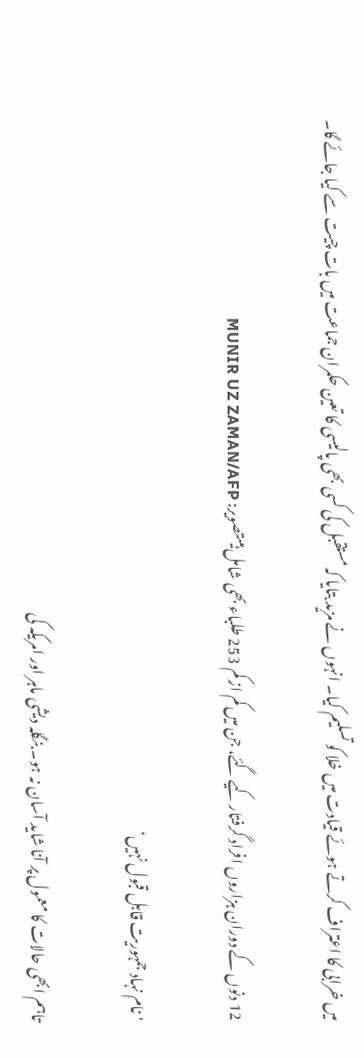میں خرابی کا اعتراف کرتے ہوئے قیادت میں خلا کو تسلیم کیا۔ انہوں نے مزید بتایا کہ مستقبل کی کسی بھی پالیسی کا تعین حکمران جماعت میں بات چیت سے کیا جائے گا۔

12 دنوں کے دوران ہزاروں افراد گرفتار کیے گئے، جن میں کم از کم 253 طلباء بھی شامل ہیںتصویر: MUNIR UZ ZAMAN/AFP

'نام نہاد جمہوریت قابل قبول نہیں‘

تاہم ابھی حالات کا معمول پر آنا شاید آسان نہ ہو۔ بنگلہ دیشی ماہر اور امریکہ کی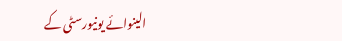الینوائے یونیورسٹی کے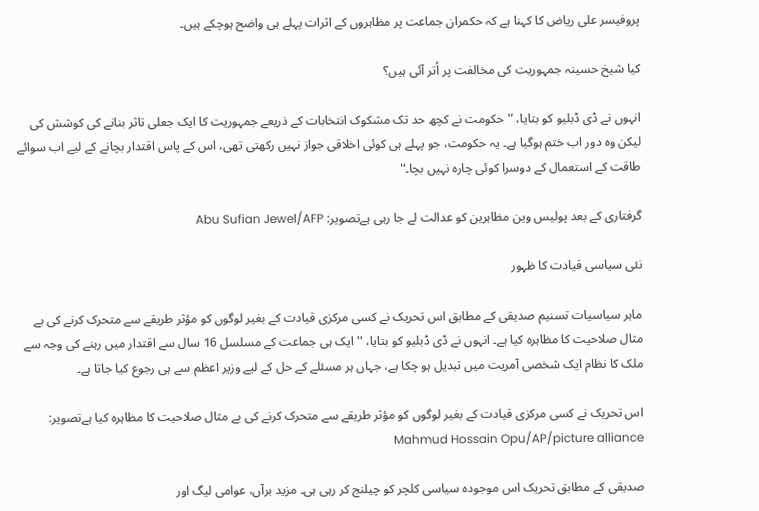پروفیسر علی ریاض کا کہنا ہے کہ حکمران جماعت پر مظاہروں کے اثرات پہلے ہی واضح ہوچکے ہیں۔

کیا شیخ حسینہ جمہوریت کی مخالفت پر اُتر آئی ہیں؟

انہوں نے ڈی ڈبلیو کو بتایا، ’'حکومت نے کچھ حد تک مشکوک انتخابات کے ذریعے جمہوریت کا ایک جعلی تاثر بنانے کی کوشش کی لیکن وہ دور اب ختم ہوگیا ہے۔ یہ حکومت، جو پہلے ہی کوئی اخلاقی جواز نہیں رکھتی تھی، اس کے پاس اقتدار بچانے کے لیے اب سوائے طاقت کے استعمال کے دوسرا کوئی چارہ نہیں بچا۔‘'

گرفتاری کے بعد پولیس وین مظاہرین کو عدالت لے جا رہی ہےتصویر: Abu Sufian Jewel/AFP

نئی سیاسی قیادت کا ظہور

ماہر سیاسیات تسنیم صدیقی کے مطابق اس تحریک نے کسی مرکزی قیادت کے بغیر لوگوں کو مؤثر طریقے سے متحرک کرنے کی بے مثال صلاحیت کا مظاہرہ کیا ہے۔ انہوں نے ڈی ڈبلیو کو بتایا، ''ایک ہی جماعت کے مسلسل 16 سال سے اقتدار میں رہنے کی وجہ سے ملک کا نظام ایک شخصی آمریت میں تبدیل ہو چکا ہے، جہاں ہر مسئلے کے حل کے لیے وزیر اعظم سے ہی رجوع کیا جاتا ہے۔

اس تحریک نے کسی مرکزی قیادت کے بغیر لوگوں کو مؤثر طریقے سے متحرک کرنے کی بے مثال صلاحیت کا مظاہرہ کیا ہےتصویر: Mahmud Hossain Opu/AP/picture alliance

صدیقی کے مطابق تحریک اس موجودہ سیاسی کلچر کو چیلنج کر رہی ہی۔ مزید برآں، عوامی لیگ اور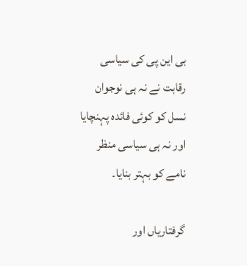بی این پی کی سیاسی رقابت نے نہ ہی نوجوان نسل کو کوئی فائدہ پہنچایا اور نہ ہی سیاسی منظر نامے کو بہتر بنایا۔

گرفتاریاں اور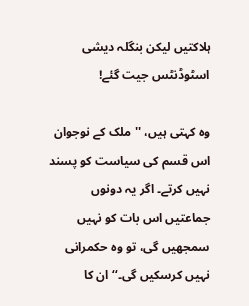ہلاکتیں لیکن بنگلہ دیشی اسٹوڈنٹس جیت گئے!

وہ کہتی ہیں، ''ملک کے نوجوان اس قسم کی سیاست کو پسند نہیں کرتے۔ اگر یہ دونوں جماعتیں اس بات کو نہیں سمجھیں گی، تو وہ حکمرانی نہیں کرسکیں گی۔‘‘ ان کا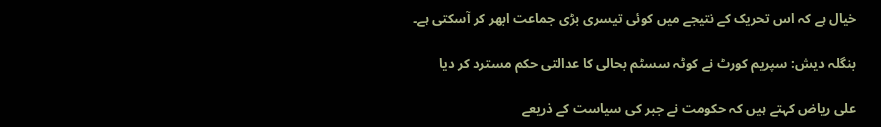خیال ہے کہ اس تحریک کے نتیجے میں کوئی تیسری بڑی جماعت ابھر کر آسکتی ہے۔

بنگلہ دیش: سپریم کورٹ نے کوٹہ سسٹم بحالی کا عدالتی حکم مسترد کر دیا

علی ریاض کہتے ہیں کہ حکومت نے جبر کی سیاست کے ذریعے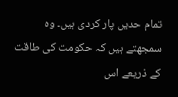تمام حدیں پار کردی ہیں۔ وہ سمجھتے ہیں کہ حکومت کی طاقت کے ذریعے اس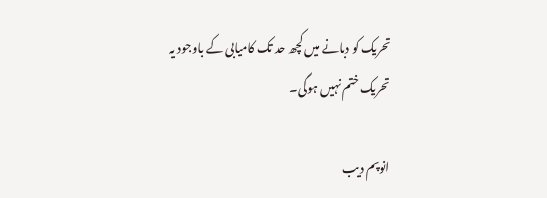تحریک کو دبانے میں کچھ حد تک کامیابی کے باوجود یہ تحریک ختم نہیں ہوگی۔

انوپم دیب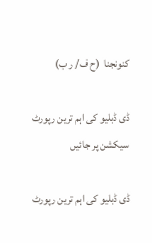کنونجنا  (ح ف/ ر ب)

ڈی ڈبلیو کی اہم ترین رپورٹ سیکشن پر جائیں

ڈی ڈبلیو کی اہم ترین رپورٹ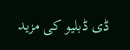ڈی ڈبلیو کی مزید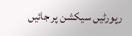رپورٹیں سیکشن پر جائیں